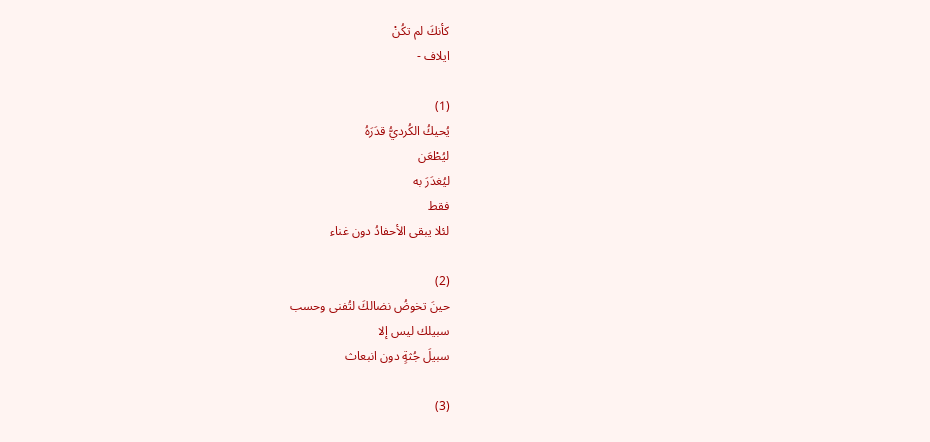كأنكَ لم تكُنْ
ايلاف -

(1)
يُحيكُ الكُرديُّ قدَرَهُ
ليُطْعَن
ليُغدَرَ به
فقط
لئلا يبقى الأحفادُ دون غناء

(2)
حينَ تخوضُ نضالكَ لتُفنى وحسب
سبيلك ليس إلا
سبيلَ جُثةٍ دون انبعاث

(3)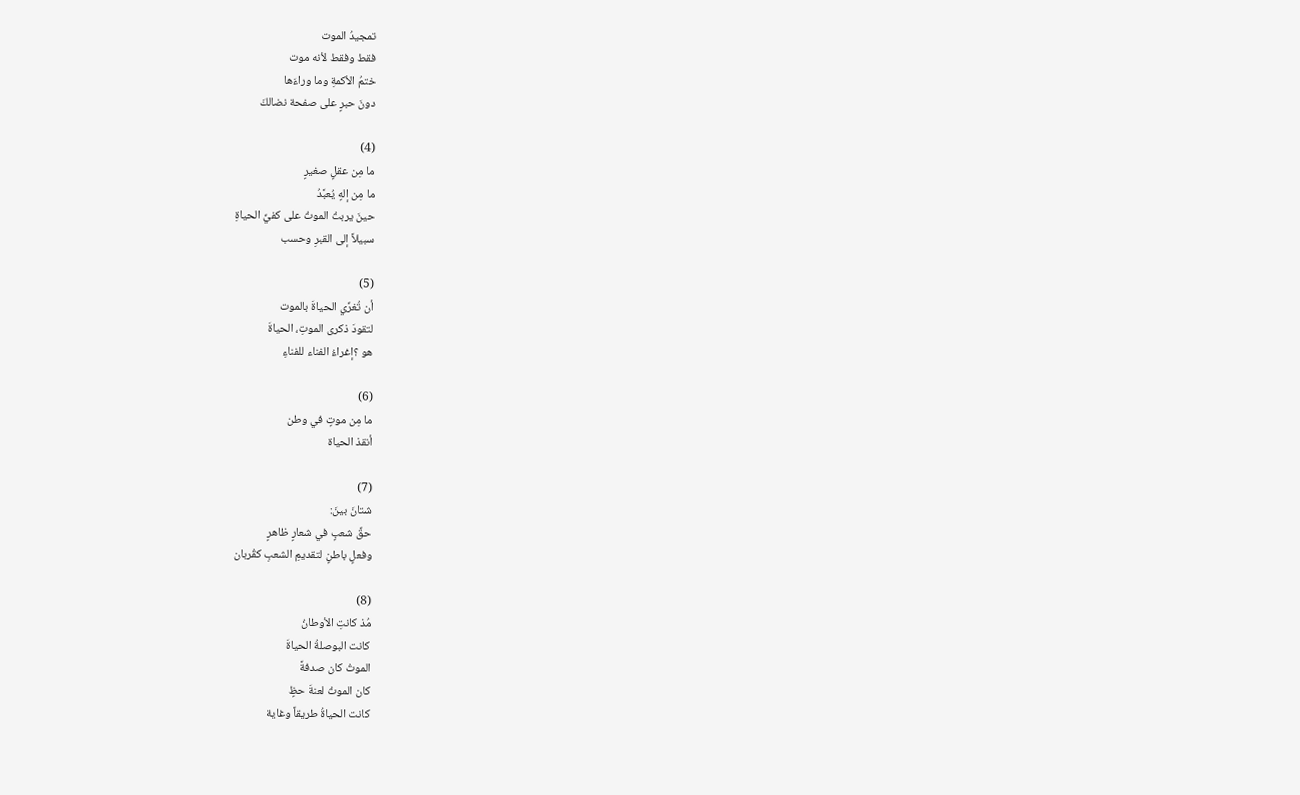تمجيدُ الموت
فقط وفقط لأنه موت
ختمُ الأكمةِ وما وراءَها
دونَ حبرٍ على صفحة نضالكَ

(4)
ما مِن عقلٍ صغيرٍ
ما مِن إلهٍ يُعبَّدُ
حينَ يربتُ الموتُ على كفيِّ الحياةِ
سبيلاً إلى القبرِ وحسب

(5)
أن تُغرِّي الحياةَ بالموت
لتقودَ ذكرى الموتِ، الحياةَ
هو ؟إغراءُ الفناء للفناءِ

(6)
ما مِن موتٍ في وطن
أنقذ الحياة

(7)
شتانَ بينَ:
حقِّ شعبٍ في شعارٍ ظاهرٍ
وفعلٍ باطنٍ لتقديمِ الشعبِ كقُربان

(8)
مُذ كانتِ الأوطانُ
كانت البوصلةُ الحياةَ
الموتُ كان صدفةً
كان الموتُ لعنةَ حظٍ
كانت الحياةُ طريقاً وغاية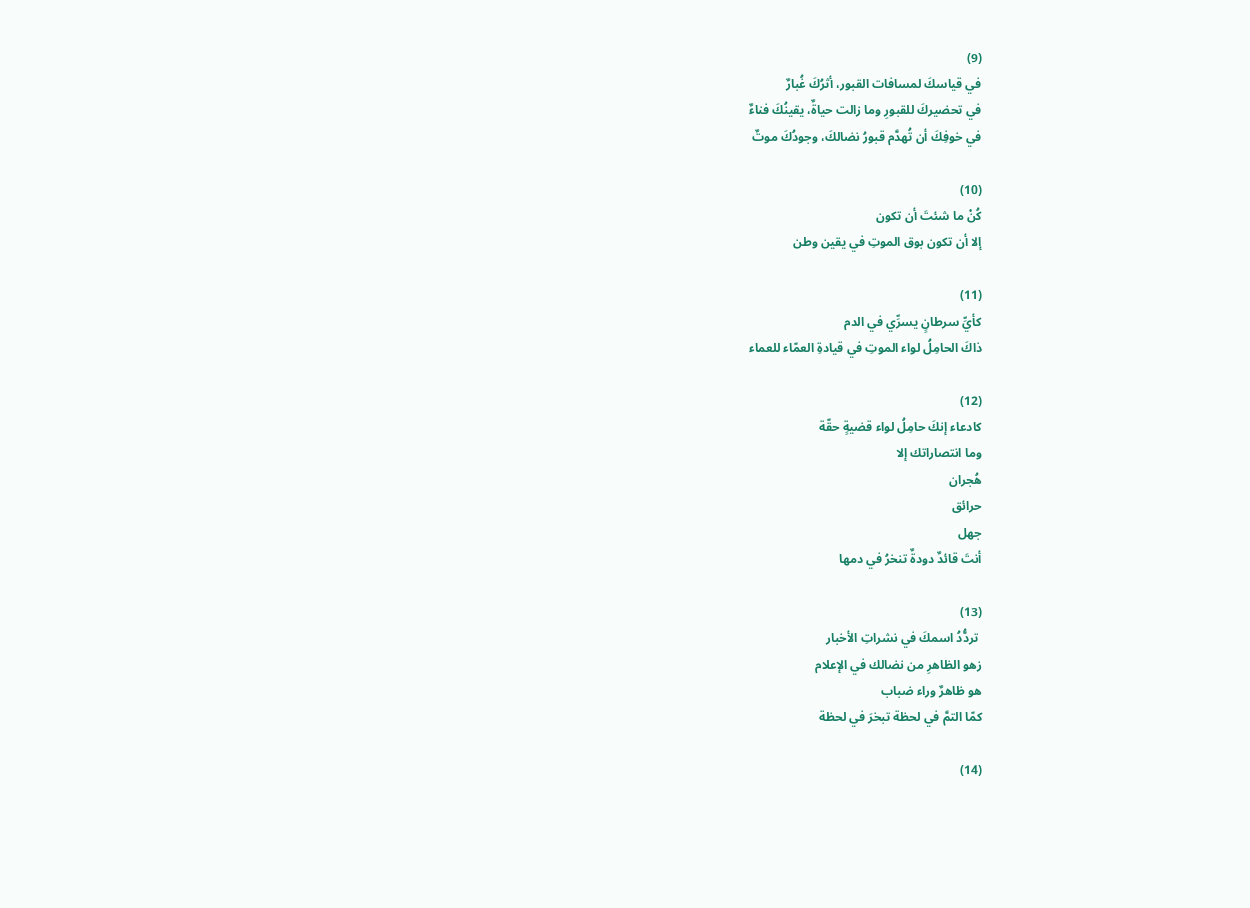(9)
في قياسكَ لمسافات القبور، أثرُكَ غُبارٌ
في تحضيركَ للقبورِ وما زالت حياةٌ، يقينُكَ فناءٌ
في خوفِكَ أن تُهدَّم قبورُ نضالكَ، وجودُكَ موتٌ

(10)
كُنْ ما شئتَ أن تكون
إلا أن تكون بوق الموتِ في يقين وطن

(11)
كأيِّ سرطانٍ يسرِّي في الدم
ذاكَ الحامِلُ لواء الموتِ في قيادةِ العمّاء للعماء

(12)
كادعاء إنكَ حامِلُ لواء قضيةٍ حقّة
وما انتصاراتك إلا
هُجران
حرائق
جهل
أنتَ قائدٌ دودةٌ تنخرُ في دمها

(13)
 تردُّدُ اسمكَ في نشراتِ الأخبار
زهو الظاهرِ من نضالك في الإعلام
هو ظاهرٌ وراء ضباب
كمّا التمَّ في لحظة تبخرَ في لحظة

(14)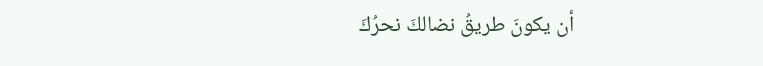أن يكونَ طريقُ نضالكَ نحرُكَ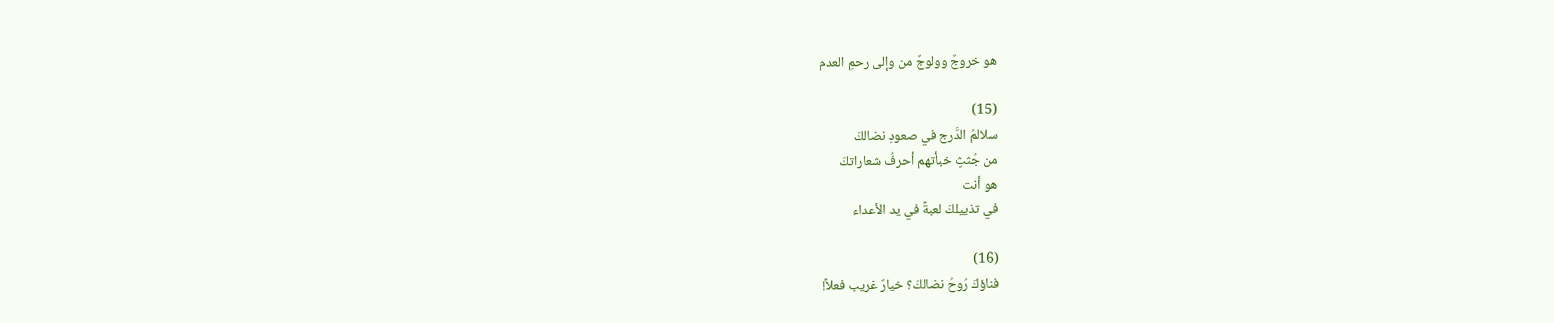هو خروجٌ وولوجٌ من وإلى رحمِ العدم

(15)
سلالمُ الدَّرج في صعودِ نضالكَ
من جُثثٍ خبأتهم أحرفُ شعاراتكَ
هو أنت
في تذييلكَ لعبةً في يد الأعداء

(16)
فناؤكَ رُوحُ نضالكَ؟ خيارٌ غريب فعلاً!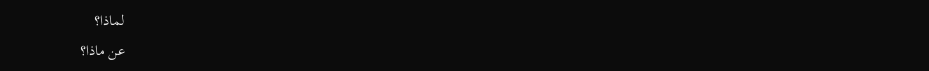لماذا؟
عن ماذا؟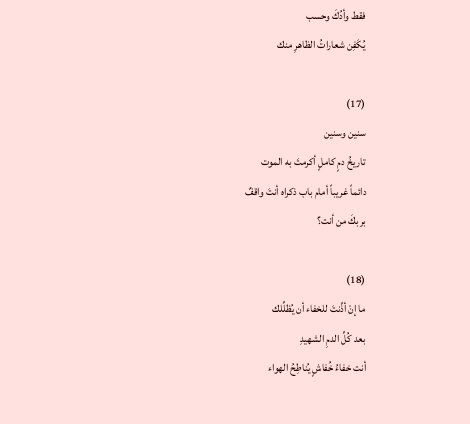فقط وأدُكَ وحسب
يُكَفِن شعاراتُ الظاهرِ منك

(17)
سنين وسنين
تاريخُ دمٍ كاملٍ أكرمتَ به الموت
دائماً غريباً أمام باب ذكراه أنتَ واقفٌ
بربكَ من أنت؟

(18)
ما إنْ أذِّنتَ للخفاء أن يُظلِّلك
بعد كُلِّ الدمِ الشهيدِ
أنت خفاءُ خُفاشٍ يُناطِحُ الهواء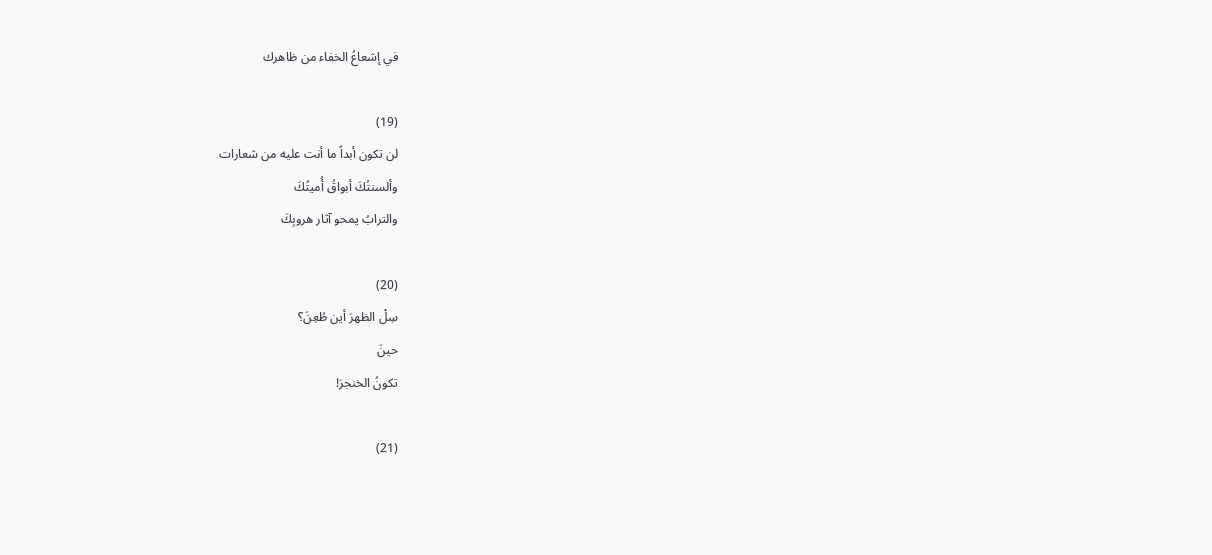في إشعاعُ الخفاء من ظاهرك

(19)
لن تكون أبداً ما أنت عليه من شعارات
وألسنتُكَ أبواقُ أُميتُكَ
والترابُ يمحو آثار هروبِكَ

(20)
سِلْ الظهرَ أين طُعِنَ؟
حينَ
تكونُ الخنجرَ!

(21)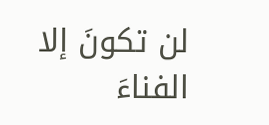لن تكونَ إلا الفناءَ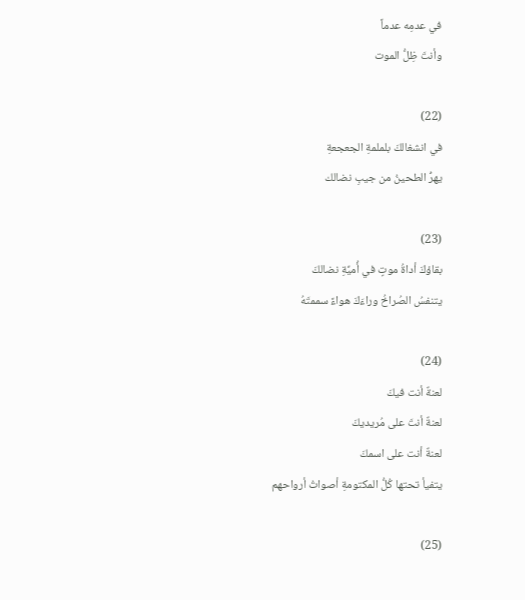في عدمِه عدماً
وأنتَ ظِلُّ الموت

(22)
في انشغالكَ بلملمةِ الجعجعةِ
يهرُّ الطحينُ من جيبِ نضالك

(23)
بقاؤكَ أداةُ موتٍ في أُميِّةِ نضالكَ
يتنفسُ الصُراخُ وراءَكَ هواءً سممتَهُ

(24)
لعنةٌ أنت فيكَ
لعنةٌ أنتَ على مُريديكَ
لعنةٌ أنت على اسمكَ
يتفيأ تحتها كُلُّ المكتومةِ أصواتُ أرواحهم

(25)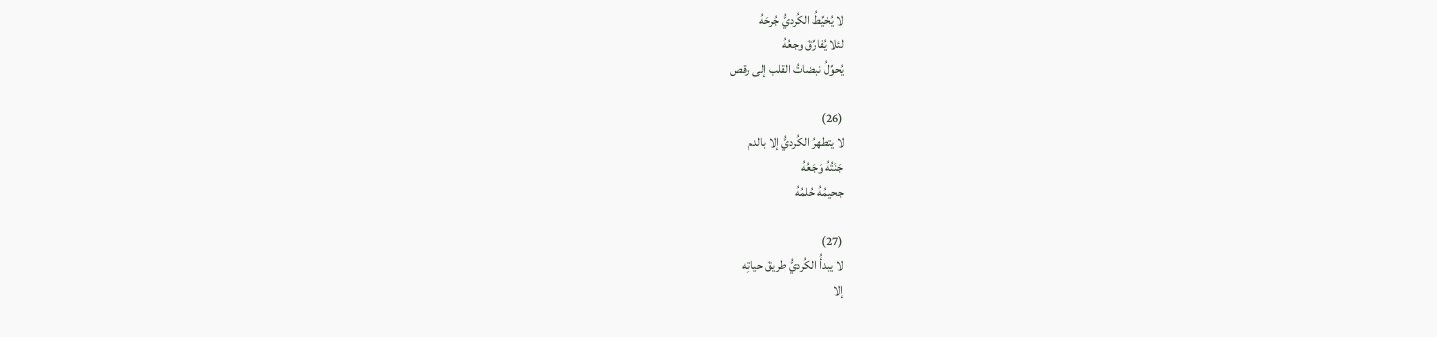لا يُخيِّطُ الكُرديُّ جُرحَهُ
لئلا يُفارِّقَ وجعُهُ
يُحوِّلُ نبضاتُ القلب إلى رقص

(26)
لا يتطهرُ الكُرديُّ إلا بالدم
جَنَتُهُ وَجَعُهُ
جحيمُهُ حُلمُهُ

(27)
لا يبدأُ الكُرديُّ طريقَ حياتِه
إلا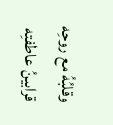وقلبُهُ مع روحِه
قرابينُ عاطفتِه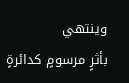وينتهي
بأثرٍ مرسومٍ كدائرةٍ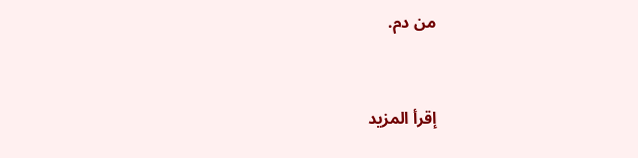من دم.



إقرأ المزيد